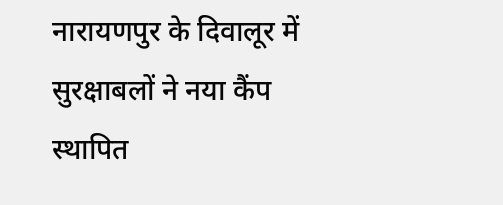नारायणपुर के दिवालूर में सुरक्षाबलों ने नया कैंप स्थापित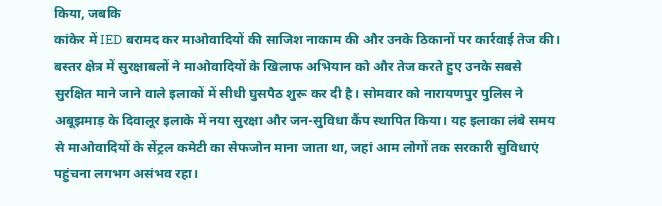किया, जबकि
कांकेर में IED बरामद कर माओवादियों की साजिश नाकाम की और उनके ठिकानों पर कार्रवाई तेज की।
बस्तर क्षेत्र में सुरक्षाबलों ने माओवादियों के खिलाफ अभियान को और तेज करते हुए उनके सबसे सुरक्षित माने जाने वाले इलाकों में सीधी घुसपैठ शुरू कर दी है। सोमवार को नारायणपुर पुलिस ने अबूझमाड़ के दिवालूर इलाके में नया सुरक्षा और जन-सुविधा कैंप स्थापित किया। यह इलाका लंबे समय से माओवादियों के सेंट्रल कमेटी का सेफजोन माना जाता था, जहां आम लोगों तक सरकारी सुविधाएं पहुंचना लगभग असंभव रहा।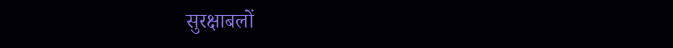सुरक्षाबलों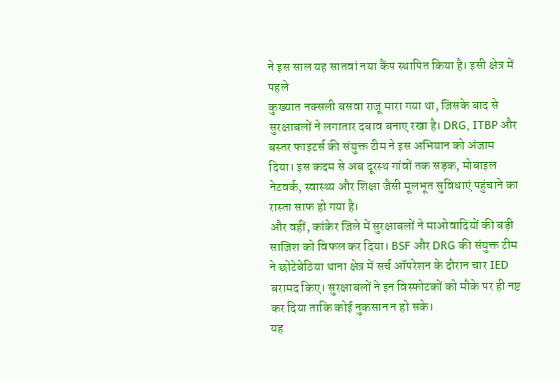ने इस साल यह सातवां नया कैंप स्थापित किया है। इसी क्षेत्र में पहले
कुख्यात नक्सली बसवा राजू मारा गया था, जिसके बाद से सुरक्षाबलों ने लगातार दबाव बनाए रखा है। DRG, ITBP और बस्तर फाइटर्स की संयुक्त टीम ने इस अभियान को अंजाम दिया। इस कदम से अब दूरस्थ गांवों तक सड़क, मोबाइल नेटवर्क, स्वास्थ्य और शिक्षा जैसी मूलभूत सुविधाएं पहुंचाने का रास्ता साफ हो गया है।
और वहीं, कांकेर जिले में सुरक्षाबलों ने माओवादियों की बड़ी साजिश को विफल कर दिया। BSF और DRG की संयुक्त टीम ने छोटेबेठिया थाना क्षेत्र में सर्च ऑपरेशन के दौरान चार IED बरामद किए। सुरक्षाबलों ने इन विस्फोटकों को मौके पर ही नष्ट कर दिया ताकि कोई नुकसान न हो सके।
यह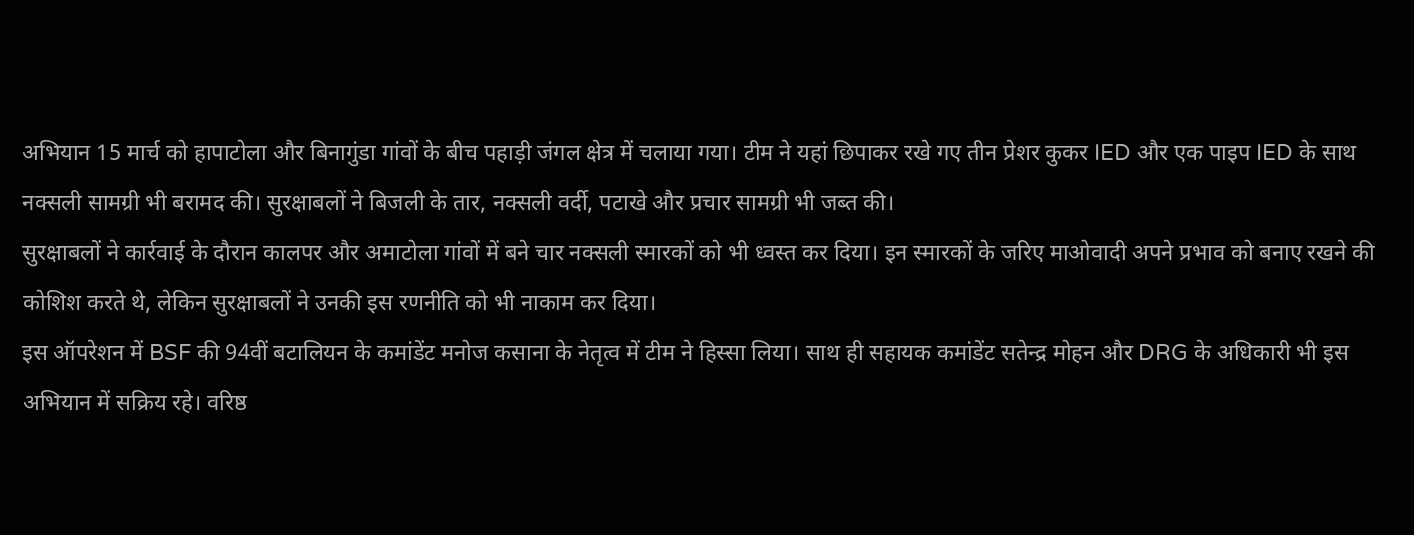अभियान 15 मार्च को हापाटोला और बिनागुंडा गांवों के बीच पहाड़ी जंगल क्षेत्र में चलाया गया। टीम ने यहां छिपाकर रखे गए तीन प्रेशर कुकर IED और एक पाइप IED के साथ नक्सली सामग्री भी बरामद की। सुरक्षाबलों ने बिजली के तार, नक्सली वर्दी, पटाखे और प्रचार सामग्री भी जब्त की।
सुरक्षाबलों ने कार्रवाई के दौरान कालपर और अमाटोला गांवों में बने चार नक्सली स्मारकों को भी ध्वस्त कर दिया। इन स्मारकों के जरिए माओवादी अपने प्रभाव को बनाए रखने की कोशिश करते थे, लेकिन सुरक्षाबलों ने उनकी इस रणनीति को भी नाकाम कर दिया।
इस ऑपरेशन में BSF की 94वीं बटालियन के कमांडेंट मनोज कसाना के नेतृत्व में टीम ने हिस्सा लिया। साथ ही सहायक कमांडेंट सतेन्द्र मोहन और DRG के अधिकारी भी इस अभियान में सक्रिय रहे। वरिष्ठ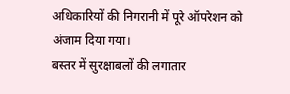अधिकारियों की निगरानी में पूरे ऑपरेशन को अंजाम दिया गया।
बस्तर में सुरक्षाबलों की लगातार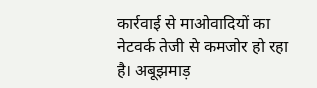कार्रवाई से माओवादियों का नेटवर्क तेजी से कमजोर हो रहा है। अबूझमाड़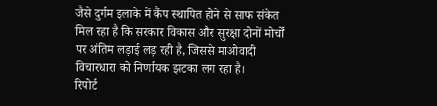जैसे दुर्गम इलाके में कैंप स्थापित होने से साफ संकेत मिल रहा है कि सरकार विकास और सुरक्षा दोनों मोर्चों पर अंतिम लड़ाई लड़ रही है, जिससे माओवादी विचारधारा को निर्णायक झटका लग रहा है।
रिपोर्ट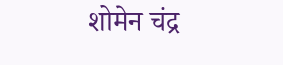शोमेन चंद्र